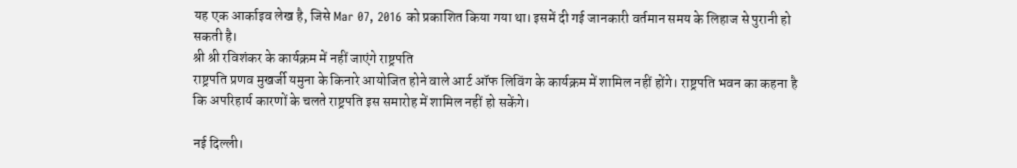यह एक आर्काइव लेख है, जिसे Mar 07, 2016 को प्रकाशित किया गया था। इसमें दी गई जानकारी वर्तमान समय के लिहाज से पुरानी हो सकती है।
श्री श्री रविशंकर के कार्यक्रम में नहीं जाएंगे राष्ट्रपति
राष्ट्रपति प्रणव मुखर्जी यमुना के किनारे आयोजित होने वाले आर्ट ऑफ लिविंग के कार्यक्रम में शामिल नहीं होंगे। राष्ट्रपति भवन का कहना है कि अपरिहार्य कारणों के चलते राष्ट्रपति इस समारोह में शामिल नहीं हो सकेंगे।

नई दिल्ली।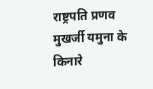राष्ट्रपति प्रणव मुखर्जी यमुना के किनारे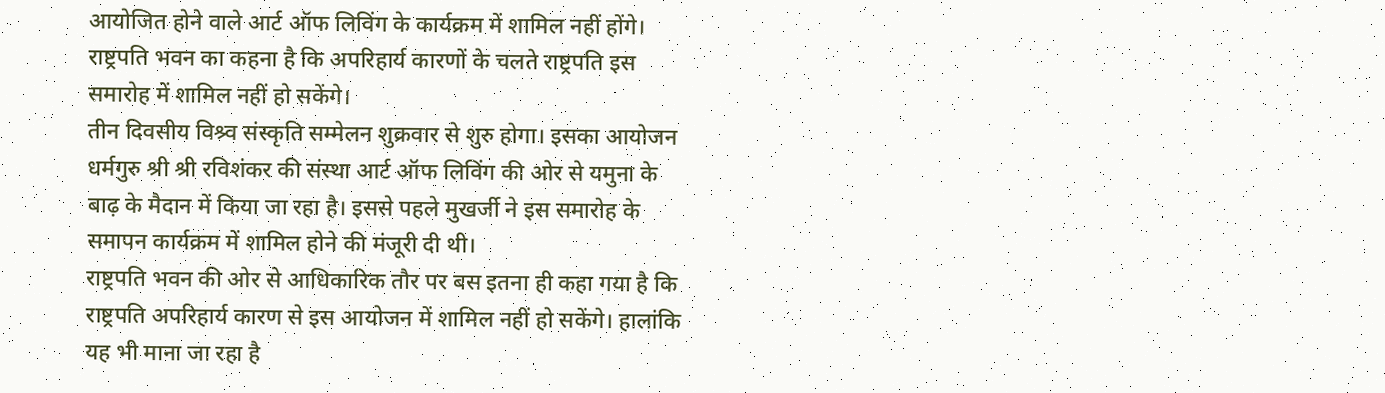आयोजित होने वाले आर्ट ऑफ लिविंग के कार्यक्रम में शामिल नहीं होंगे। राष्ट्रपति भवन का कहना है कि अपरिहार्य कारणों के चलते राष्ट्रपति इस समारोह में शामिल नहीं हो सकेंगे।
तीन दिवसीय विश्र्व संस्कृति सम्मेलन शुक्रवार से शुरु होगा। इसका आयोजन धर्मगुरु श्री श्री रविशंकर की संस्था आर्ट ऑफ लिविंग की ओर से यमुना के बाढ़ के मैदान में किया जा रहा है। इससे पहले मुखर्जी ने इस समारोह के समापन कार्यक्रम में शामिल होने की मंजूरी दी थी।
राष्ट्रपति भवन की ओर से आधिकारिक तौर पर बस इतना ही कहा गया है कि राष्ट्रपति अपरिहार्य कारण से इस आयोजन में शामिल नहीं हो सकेंगे। हालांकि यह भी माना जा रहा है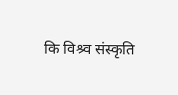कि विश्र्व संस्कृति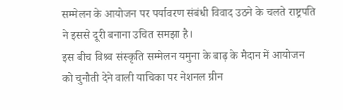सम्मेलन के आयोजन पर पर्यावरण संबंधी विवाद उठने के चलते राष्ट्रपति ने इससे दूरी बनाना उचित समझा है।
इस बीच विश्र्व संस्कृति सम्मेलन यमुना के बाढ़ के मैदान में आयोजन को चुनौती देने वाली याचिका पर नेशनल ग्रीन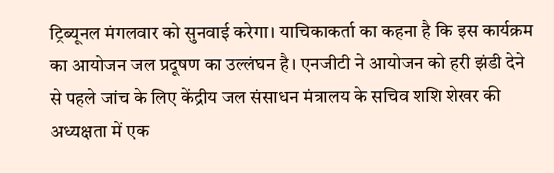ट्रिब्यूनल मंगलवार को सुनवाई करेगा। याचिकाकर्ता का कहना है कि इस कार्यक्रम का आयोजन जल प्रदूषण का उल्लंघन है। एनजीटी ने आयोजन को हरी झंडी देने से पहले जांच के लिए केंद्रीय जल संसाधन मंत्रालय के सचिव शशि शेखर की अध्यक्षता में एक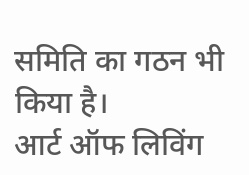समिति का गठन भी किया है।
आर्ट ऑफ लिविंग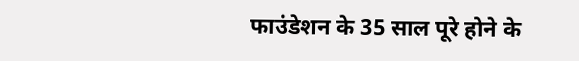फाउंडेशन के 35 साल पूरे होने के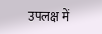उपलक्ष में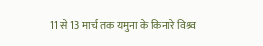11 से 13 मार्च तक यमुना के किनारे विश्र्व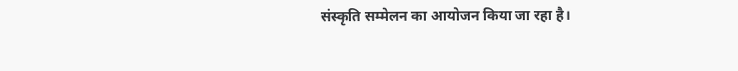संस्कृति सम्मेलन का आयोजन किया जा रहा है।